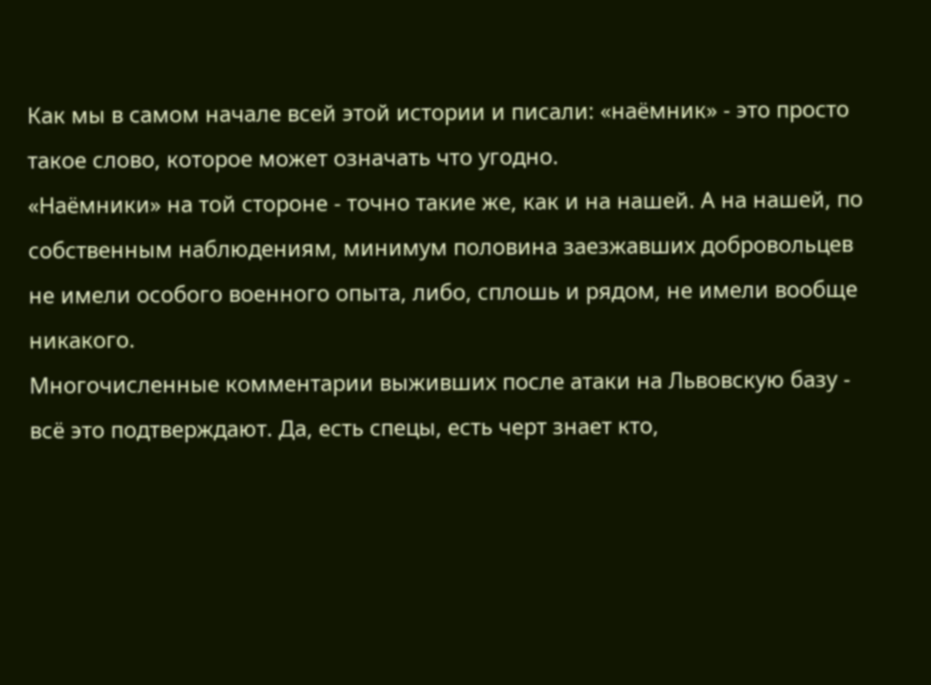Как мы в самом начале всей этой истории и писали: «наёмник» - это просто такое слово, которое может означать что угодно.
«Наёмники» на той стороне - точно такие же, как и на нашей. А на нашей, по собственным наблюдениям, минимум половина заезжавших добровольцев не имели особого военного опыта, либо, сплошь и рядом, не имели вообще никакого.
Многочисленные комментарии выживших после атаки на Львовскую базу - всё это подтверждают. Да, есть спецы, есть черт знает кто,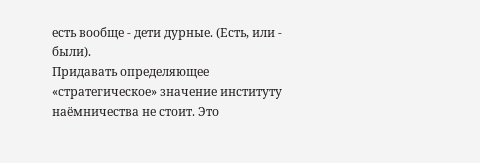есть вообще - дети дурные. (Есть, или - были).
Придавать определяющее «стратегическое» значение институту наёмничества не стоит. Это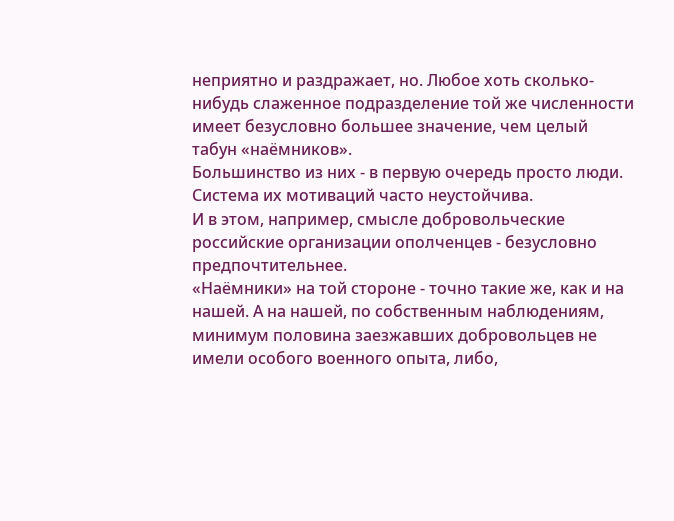неприятно и раздражает, но. Любое хоть сколько-нибудь слаженное подразделение той же численности имеет безусловно большее значение, чем целый табун «наёмников».
Большинство из них - в первую очередь просто люди. Система их мотиваций часто неустойчива.
И в этом, например, смысле добровольческие российские организации ополченцев - безусловно предпочтительнее.
«Наёмники» на той стороне - точно такие же, как и на нашей. А на нашей, по собственным наблюдениям, минимум половина заезжавших добровольцев не имели особого военного опыта, либо,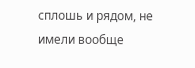сплошь и рядом, не имели вообще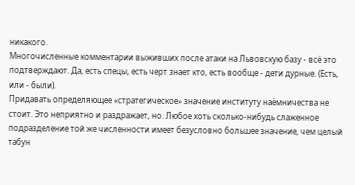никакого.
Многочисленные комментарии выживших после атаки на Львовскую базу - всё это подтверждают. Да, есть спецы, есть черт знает кто, есть вообще - дети дурные. (Есть, или - были).
Придавать определяющее «стратегическое» значение институту наёмничества не стоит. Это неприятно и раздражает, но. Любое хоть сколько-нибудь слаженное подразделение той же численности имеет безусловно большее значение, чем целый табун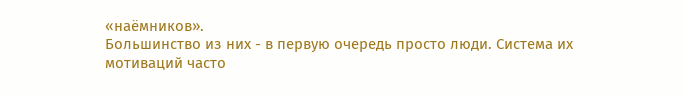«наёмников».
Большинство из них - в первую очередь просто люди. Система их мотиваций часто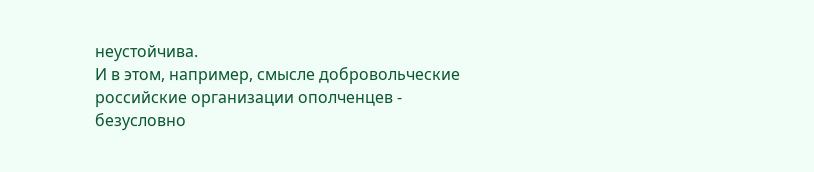неустойчива.
И в этом, например, смысле добровольческие российские организации ополченцев - безусловно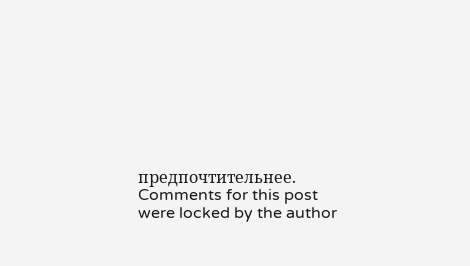предпочтительнее.
Comments for this post were locked by the author